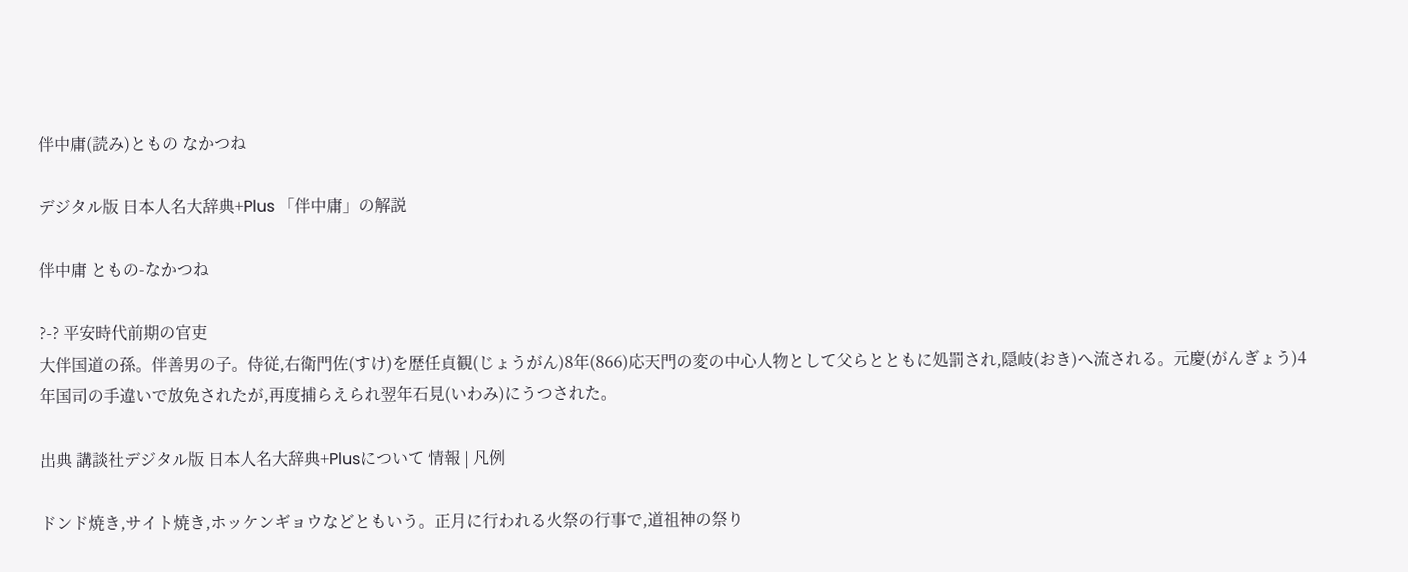伴中庸(読み)ともの なかつね

デジタル版 日本人名大辞典+Plus 「伴中庸」の解説

伴中庸 ともの-なかつね

?-? 平安時代前期の官吏
大伴国道の孫。伴善男の子。侍従,右衛門佐(すけ)を歴任貞観(じょうがん)8年(866)応天門の変の中心人物として父らとともに処罰され,隠岐(おき)へ流される。元慶(がんぎょう)4年国司の手違いで放免されたが,再度捕らえられ翌年石見(いわみ)にうつされた。

出典 講談社デジタル版 日本人名大辞典+Plusについて 情報 | 凡例

ドンド焼き,サイト焼き,ホッケンギョウなどともいう。正月に行われる火祭の行事で,道祖神の祭り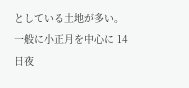としている土地が多い。一般に小正月を中心に 14日夜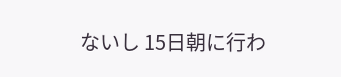ないし 15日朝に行わ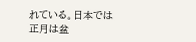れている。日本では正月は盆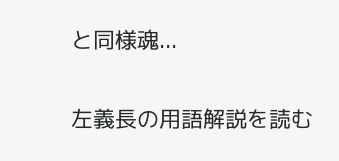と同様魂...

左義長の用語解説を読む